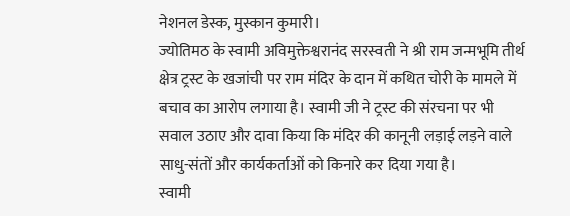नेशनल डेस्क, मुस्कान कुमारी।
ज्योतिमठ के स्वामी अविमुक्तेश्वरानंद सरस्वती ने श्री राम जन्मभूमि तीर्थ क्षेत्र ट्रस्ट के खजांची पर राम मंदिर के दान में कथित चोरी के मामले में बचाव का आरोप लगाया है। स्वामी जी ने ट्रस्ट की संरचना पर भी सवाल उठाए और दावा किया कि मंदिर की कानूनी लड़ाई लड़ने वाले साधु-संतों और कार्यकर्ताओं को किनारे कर दिया गया है।
स्वामी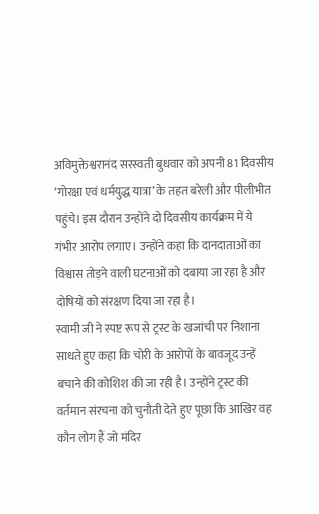अविमुक्तेश्वरानंद सरस्वती बुधवार को अपनी 81 दिवसीय ‘गोरक्षा एवं धर्मयुद्ध यात्रा’ के तहत बरेली और पीलीभीत पहुंचे। इस दौरान उन्होंने दो दिवसीय कार्यक्रम में ये गंभीर आरोप लगाए। उन्होंने कहा कि दानदाताओं का विश्वास तोड़ने वाली घटनाओं को दबाया जा रहा है और दोषियों को संरक्षण दिया जा रहा है।
स्वामी जी ने स्पष्ट रूप से ट्रस्ट के खजांची पर निशाना साधते हुए कहा कि चोरी के आरोपों के बावजूद उन्हें बचाने की कोशिश की जा रही है। उन्होंने ट्रस्ट की वर्तमान संरचना को चुनौती देते हुए पूछा कि आखिर वह कौन लोग हैं जो मंदिर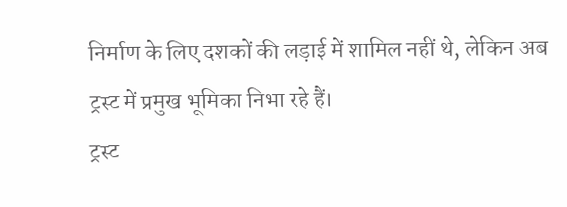निर्माण के लिए दशकों की लड़ाई में शामिल नहीं थे, लेकिन अब ट्रस्ट में प्रमुख भूमिका निभा रहे हैं।
ट्रस्ट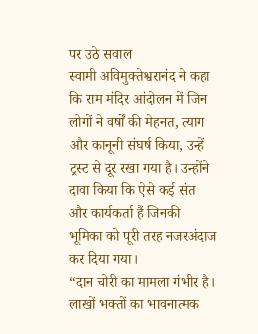पर उठे सवाल
स्वामी अविमुक्तेश्वरानंद ने कहा कि राम मंदिर आंदोलन में जिन लोगों ने वर्षों की मेहनत, त्याग और कानूनी संघर्ष किया, उन्हें ट्रस्ट से दूर रखा गया है। उन्होंने दावा किया कि ऐसे कई संत और कार्यकर्ता हैं जिनकी भूमिका को पूरी तरह नजरअंदाज कर दिया गया।
“दान चोरी का मामला गंभीर है। लाखों भक्तों का भावनात्मक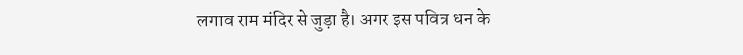लगाव राम मंदिर से जुड़ा है। अगर इस पवित्र धन के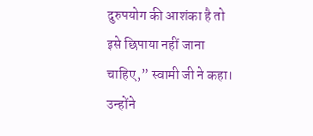दुरुपयोग की आशंका है तो इसे छिपाया नहीं जाना चाहिए,” स्वामी जी ने कहा। उन्होंने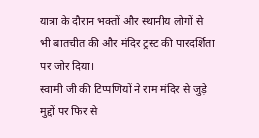यात्रा के दौरान भक्तों और स्थानीय लोगों से भी बातचीत की और मंदिर ट्रस्ट की पारदर्शिता पर जोर दिया।
स्वामी जी की टिप्पणियों ने राम मंदिर से जुड़े मुद्दों पर फिर से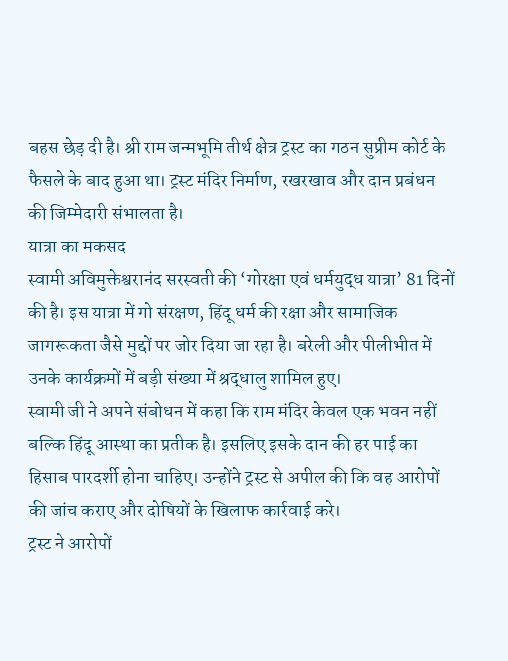बहस छेड़ दी है। श्री राम जन्मभूमि तीर्थ क्षेत्र ट्रस्ट का गठन सुप्रीम कोर्ट के फैसले के बाद हुआ था। ट्रस्ट मंदिर निर्माण, रखरखाव और दान प्रबंधन की जिम्मेदारी संभालता है।
यात्रा का मकसद
स्वामी अविमुक्तेश्वरानंद सरस्वती की ‘गोरक्षा एवं धर्मयुद्ध यात्रा’ 81 दिनों की है। इस यात्रा में गो संरक्षण, हिंदू धर्म की रक्षा और सामाजिक जागरूकता जैसे मुद्दों पर जोर दिया जा रहा है। बरेली और पीलीभीत में उनके कार्यक्रमों में बड़ी संख्या में श्रद्धालु शामिल हुए।
स्वामी जी ने अपने संबोधन में कहा कि राम मंदिर केवल एक भवन नहीं बल्कि हिंदू आस्था का प्रतीक है। इसलिए इसके दान की हर पाई का हिसाब पारदर्शी होना चाहिए। उन्होंने ट्रस्ट से अपील की कि वह आरोपों की जांच कराए और दोषियों के खिलाफ कार्रवाई करे।
ट्रस्ट ने आरोपों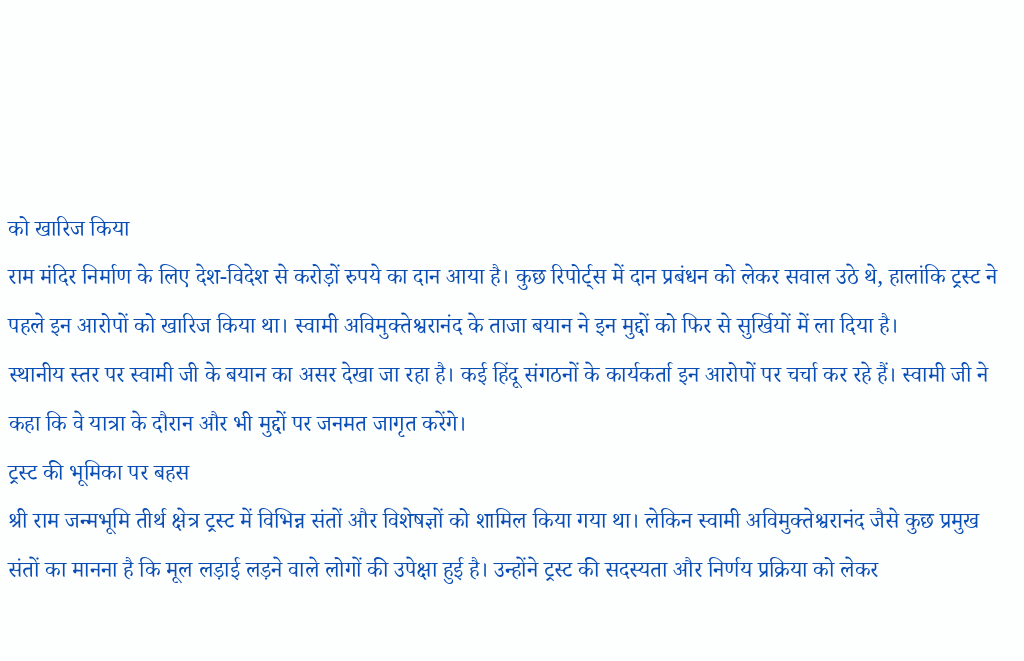को खारिज किया
राम मंदिर निर्माण के लिए देश-विदेश से करोड़ों रुपये का दान आया है। कुछ रिपोर्ट्स में दान प्रबंधन को लेकर सवाल उठे थे, हालांकि ट्रस्ट ने पहले इन आरोपों को खारिज किया था। स्वामी अविमुक्तेश्वरानंद के ताजा बयान ने इन मुद्दों को फिर से सुर्खियों में ला दिया है।
स्थानीय स्तर पर स्वामी जी के बयान का असर देखा जा रहा है। कई हिंदू संगठनों के कार्यकर्ता इन आरोपों पर चर्चा कर रहे हैं। स्वामी जी ने कहा कि वे यात्रा के दौरान और भी मुद्दों पर जनमत जागृत करेंगे।
ट्रस्ट की भूमिका पर बहस
श्री राम जन्मभूमि तीर्थ क्षेत्र ट्रस्ट में विभिन्न संतों और विशेषज्ञों को शामिल किया गया था। लेकिन स्वामी अविमुक्तेश्वरानंद जैसे कुछ प्रमुख संतों का मानना है कि मूल लड़ाई लड़ने वाले लोगों की उपेक्षा हुई है। उन्होंने ट्रस्ट की सदस्यता और निर्णय प्रक्रिया को लेकर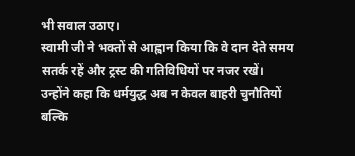भी सवाल उठाए।
स्वामी जी ने भक्तों से आह्वान किया कि वे दान देते समय सतर्क रहें और ट्रस्ट की गतिविधियों पर नजर रखें। उन्होंने कहा कि धर्मयुद्ध अब न केवल बाहरी चुनौतियों बल्कि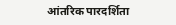आंतरिक पारदर्शिता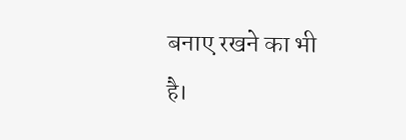बनाए रखने का भी है।